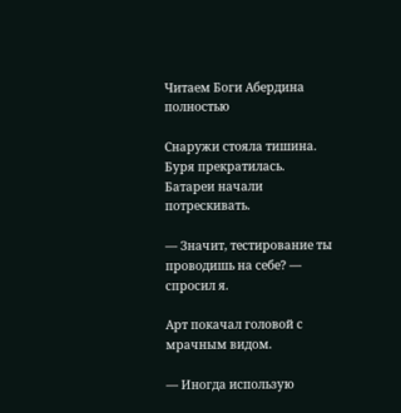Читаем Боги Абердина полностью

Снаружи стояла тишина. Буря прекратилась. Батареи начали потрескивать.

— Значит, тестирование ты проводишь на себе? — спросил я.

Арт покачал головой с мрачным видом.

— Иногда использую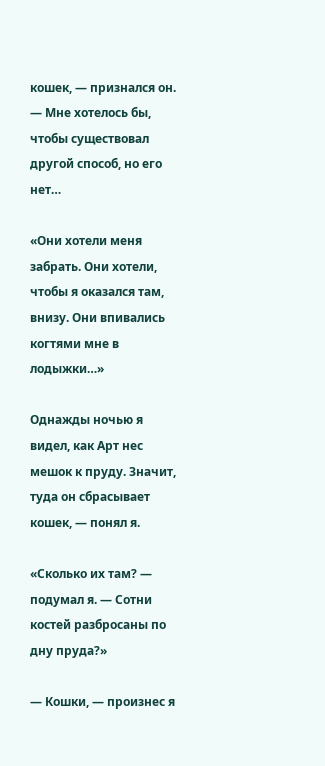кошек, — признался он. — Мне хотелось бы, чтобы существовал другой способ, но его нет…

«Они хотели меня забрать. Они хотели, чтобы я оказался там, внизу. Они впивались когтями мне в лодыжки…»

Однажды ночью я видел, как Арт нес мешок к пруду. Значит, туда он сбрасывает кошек, — понял я.

«Сколько их там? — подумал я. — Сотни костей разбросаны по дну пруда?»

— Кошки, — произнес я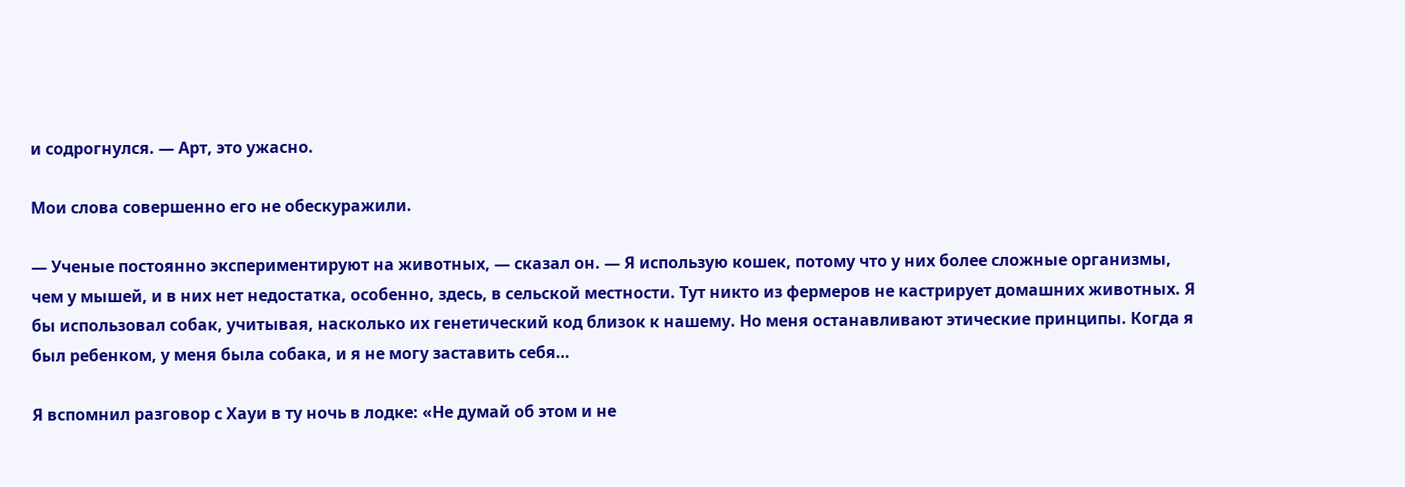и содрогнулся. — Арт, это ужасно.

Мои слова совершенно его не обескуражили.

— Ученые постоянно экспериментируют на животных, — сказал он. — Я использую кошек, потому что у них более сложные организмы, чем у мышей, и в них нет недостатка, особенно, здесь, в сельской местности. Тут никто из фермеров не кастрирует домашних животных. Я бы использовал собак, учитывая, насколько их генетический код близок к нашему. Но меня останавливают этические принципы. Когда я был ребенком, у меня была собака, и я не могу заставить себя…

Я вспомнил разговор с Хауи в ту ночь в лодке: «Не думай об этом и не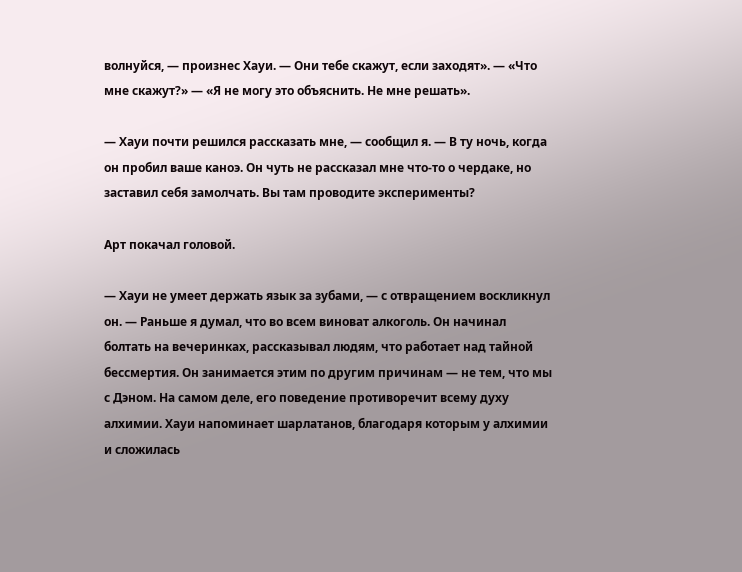волнуйся, — произнес Хауи. — Они тебе скажут, если заходят». — «Что мне скажут?» — «Я не могу это объяснить. Не мне решать».

— Хауи почти решился рассказать мне, — сообщил я. — В ту ночь, когда он пробил ваше каноэ. Он чуть не рассказал мне что-то о чердаке, но заставил себя замолчать. Вы там проводите эксперименты?

Арт покачал головой.

— Хауи не умеет держать язык за зубами, — с отвращением воскликнул он. — Раньше я думал, что во всем виноват алкоголь. Он начинал болтать на вечеринках, рассказывал людям, что работает над тайной бессмертия. Он занимается этим по другим причинам — не тем, что мы с Дэном. На самом деле, его поведение противоречит всему духу алхимии. Хауи напоминает шарлатанов, благодаря которым у алхимии и сложилась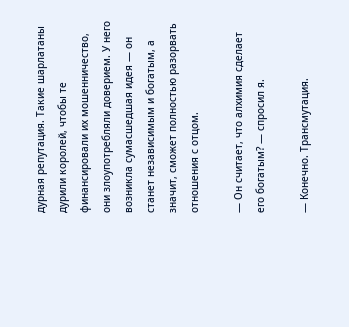дурная репутация. Такие шарлатаны дурили королей, чтобы те финансировали их мошенничество, они злоупотребляли доверием. У него возникла сумасшедшая идея — он станет независимым и богатым, а значит, сможет полностью разорвать отношения с отцом.

— Он считает, что алхимия сделает его богатым? — спросил я.

— Конечно. Трансмутация.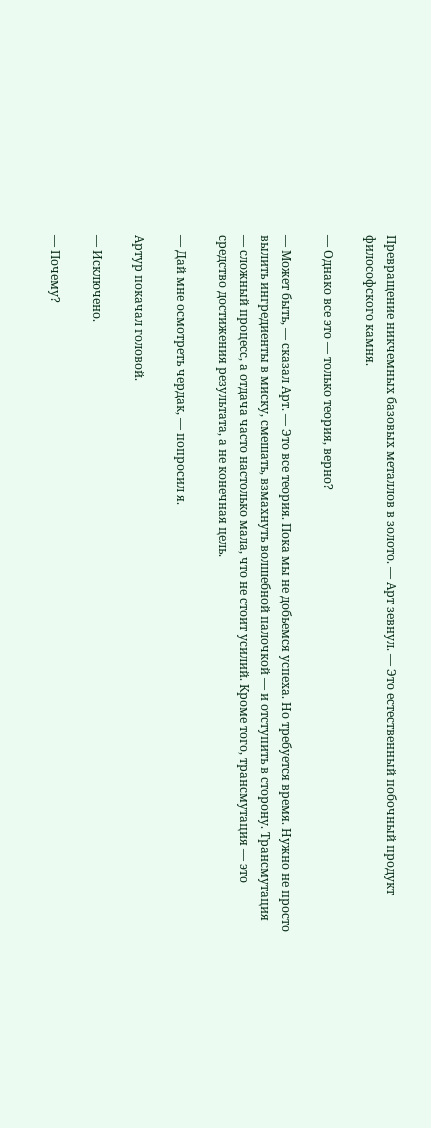Превращение никчемных базовых металлов в золото. — Арт зевнул. — Это естественный побочный продукт философского камня.

— Однако все это — только теория, верно?

— Может быть, — сказал Арт. — Это все теория. Пока мы не добьемся успеха. Но требуется время. Нужно не просто вылить ингредиенты в миску, смешать, взмахнуть волшебной палочкой — и отступить в сторону. Трансмутация — сложный процесс, а отдача часто настолько мала, что не стоит усилий. Кроме того, трансмутация — это средство достижения результата, а не конечная цель.

— Дай мне осмотреть чердак, — попросил я.

Артур покачал головой.

— Исключено.

— Почему?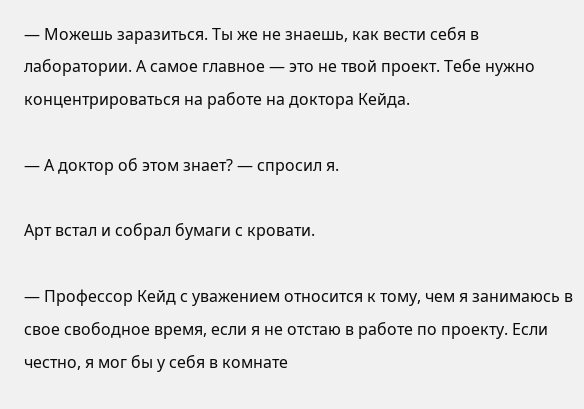— Можешь заразиться. Ты же не знаешь, как вести себя в лаборатории. А самое главное — это не твой проект. Тебе нужно концентрироваться на работе на доктора Кейда.

— А доктор об этом знает? — спросил я.

Арт встал и собрал бумаги с кровати.

— Профессор Кейд с уважением относится к тому, чем я занимаюсь в свое свободное время, если я не отстаю в работе по проекту. Если честно, я мог бы у себя в комнате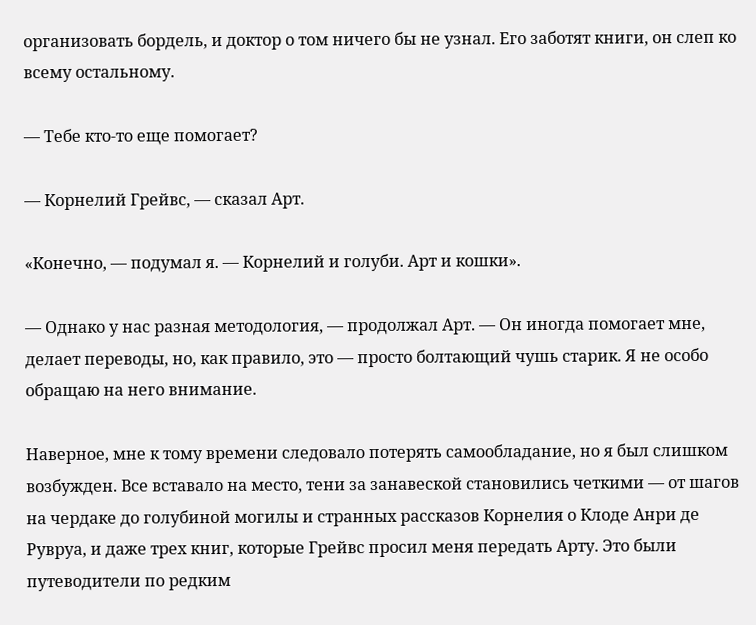организовать бордель, и доктор о том ничего бы не узнал. Его заботят книги, он слеп ко всему остальному.

— Тебе кто-то еще помогает?

— Корнелий Грейвс, — сказал Арт.

«Конечно, — подумал я. — Корнелий и голуби. Арт и кошки».

— Однако у нас разная методология, — продолжал Арт. — Он иногда помогает мне, делает переводы, но, как правило, это — просто болтающий чушь старик. Я не особо обращаю на него внимание.

Наверное, мне к тому времени следовало потерять самообладание, но я был слишком возбужден. Все вставало на место, тени за занавеской становились четкими — от шагов на чердаке до голубиной могилы и странных рассказов Корнелия о Клоде Анри де Рувруа, и даже трех книг, которые Грейвс просил меня передать Арту. Это были путеводители по редким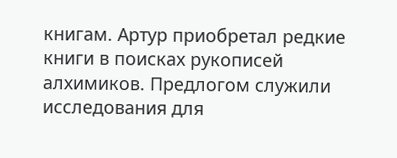книгам. Артур приобретал редкие книги в поисках рукописей алхимиков. Предлогом служили исследования для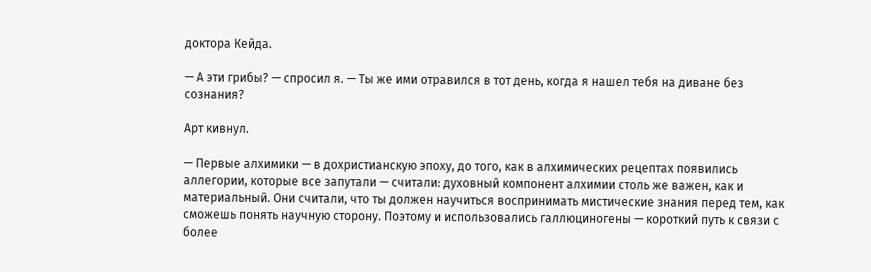доктора Кейда.

— А эти грибы? — спросил я. — Ты же ими отравился в тот день, когда я нашел тебя на диване без сознания?

Арт кивнул.

— Первые алхимики — в дохристианскую эпоху, до того, как в алхимических рецептах появились аллегории, которые все запутали — считали: духовный компонент алхимии столь же важен, как и материальный. Они считали, что ты должен научиться воспринимать мистические знания перед тем, как сможешь понять научную сторону. Поэтому и использовались галлюциногены — короткий путь к связи с более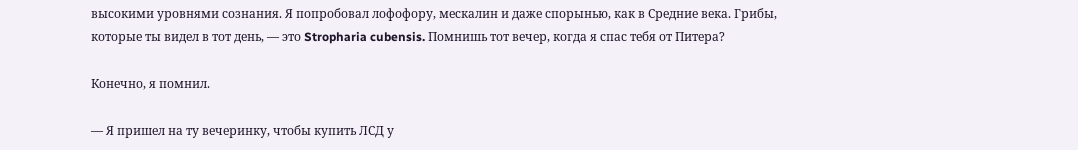высокими уровнями сознания. Я попробовал лофофору, мескалин и даже спорынью, как в Средние века. Грибы, которые ты видел в тот день, — это Stropharia cubensis. Помнишь тот вечер, когда я спас тебя от Питера?

Конечно, я помнил.

— Я пришел на ту вечеринку, чтобы купить ЛСД у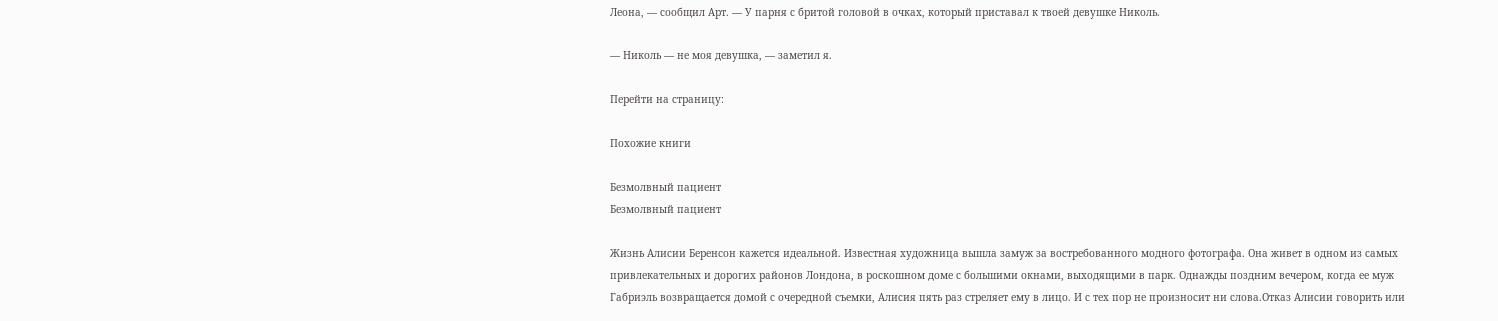Леона, — сообщил Арт. — У парня с бритой головой в очках, который приставал к твоей девушке Николь.

— Николь — не моя девушка, — заметил я.

Перейти на страницу:

Похожие книги

Безмолвный пациент
Безмолвный пациент

Жизнь Алисии Беренсон кажется идеальной. Известная художница вышла замуж за востребованного модного фотографа. Она живет в одном из самых привлекательных и дорогих районов Лондона, в роскошном доме с большими окнами, выходящими в парк. Однажды поздним вечером, когда ее муж Габриэль возвращается домой с очередной съемки, Алисия пять раз стреляет ему в лицо. И с тех пор не произносит ни слова.Отказ Алисии говорить или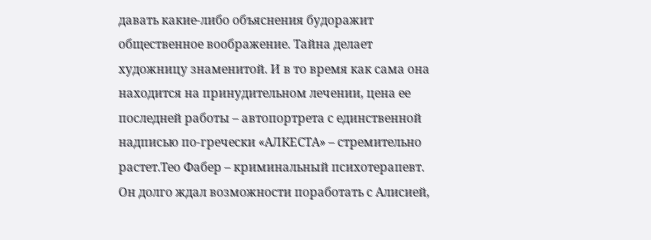давать какие-либо объяснения будоражит общественное воображение. Тайна делает художницу знаменитой. И в то время как сама она находится на принудительном лечении, цена ее последней работы – автопортрета с единственной надписью по-гречески «АЛКЕСТА» – стремительно растет.Тео Фабер – криминальный психотерапевт. Он долго ждал возможности поработать с Алисией,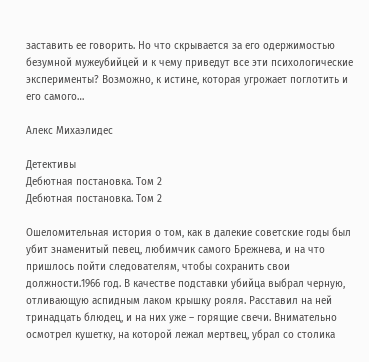заставить ее говорить. Но что скрывается за его одержимостью безумной мужеубийцей и к чему приведут все эти психологические эксперименты? Возможно, к истине, которая угрожает поглотить и его самого…

Алекс Михаэлидес

Детективы
Дебютная постановка. Том 2
Дебютная постановка. Том 2

Ошеломительная история о том, как в далекие советские годы был убит знаменитый певец, любимчик самого Брежнева, и на что пришлось пойти следователям, чтобы сохранить свои должности.1966 год. В качестве подставки убийца выбрал черную, отливающую аспидным лаком крышку рояля. Расставил на ней тринадцать блюдец, и на них уже – горящие свечи. Внимательно осмотрел кушетку, на которой лежал мертвец, убрал со столика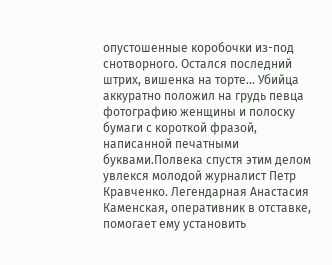опустошенные коробочки из-под снотворного. Остался последний штрих, вишенка на торте… Убийца аккуратно положил на грудь певца фотографию женщины и полоску бумаги с короткой фразой, написанной печатными буквами.Полвека спустя этим делом увлекся молодой журналист Петр Кравченко. Легендарная Анастасия Каменская, оперативник в отставке, помогает ему установить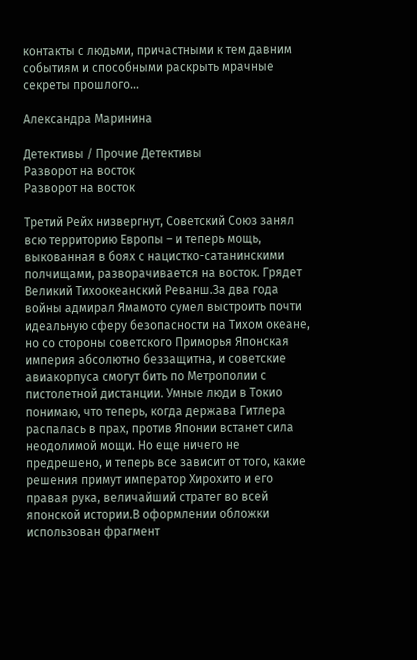контакты с людьми, причастными к тем давним событиям и способными раскрыть мрачные секреты прошлого…

Александра Маринина

Детективы / Прочие Детективы
Разворот на восток
Разворот на восток

Третий Рейх низвергнут, Советский Союз занял всю территорию Европы – и теперь мощь, выкованная в боях с нацистко-сатанинскими полчищами, разворачивается на восток. Грядет Великий Тихоокеанский Реванш.За два года войны адмирал Ямамото сумел выстроить почти идеальную сферу безопасности на Тихом океане, но со стороны советского Приморья Японская империя абсолютно беззащитна, и советские авиакорпуса смогут бить по Метрополии с пистолетной дистанции. Умные люди в Токио понимаю, что теперь, когда держава Гитлера распалась в прах, против Японии встанет сила неодолимой мощи. Но еще ничего не предрешено, и теперь все зависит от того, какие решения примут император Хирохито и его правая рука, величайший стратег во всей японской истории.В оформлении обложки использован фрагмент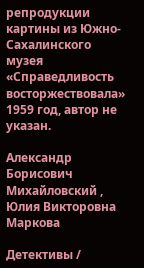репродукции картины из Южно-Сахалинского музея «Справедливость восторжествовала» 1959 год, автор не указан.

Александр Борисович Михайловский , Юлия Викторовна Маркова

Детективы /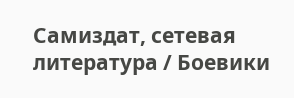Самиздат, сетевая литература / Боевики